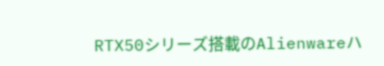RTX50シリーズ搭載のAlienwareハ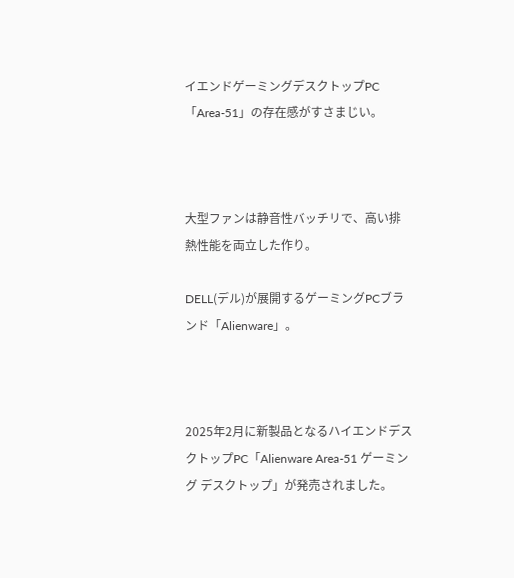イエンドゲーミングデスクトップPC「Area-51」の存在感がすさまじい。



大型ファンは静音性バッチリで、高い排熱性能を両立した作り。

DELL(デル)が展開するゲーミングPCブランド「Alienware」。



2025年2月に新製品となるハイエンドデスクトップPC「Alienware Area-51 ゲーミング デスクトップ」が発売されました。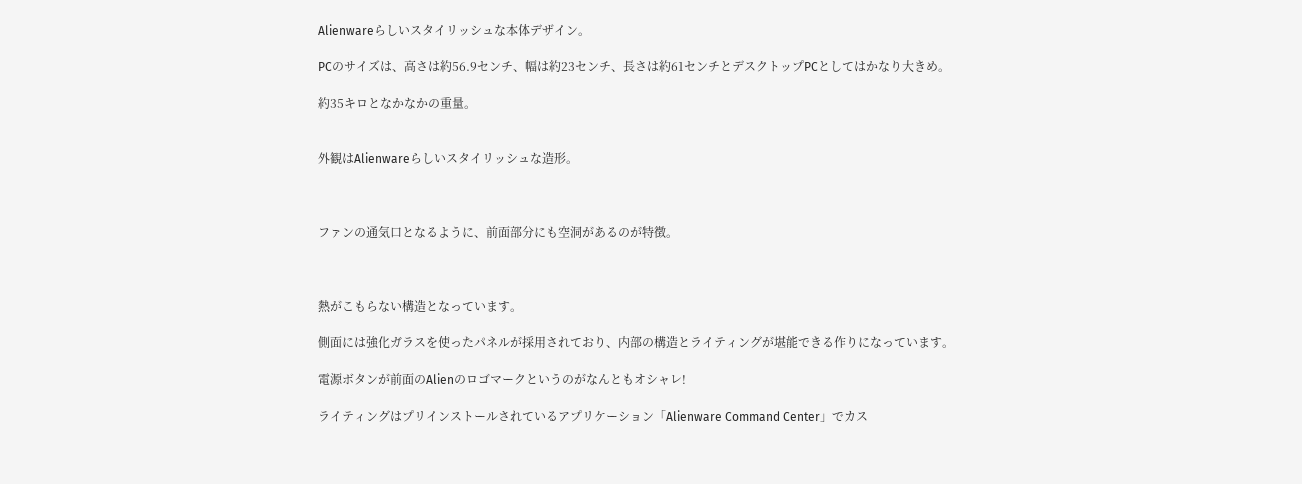Alienwareらしいスタイリッシュな本体デザイン。

PCのサイズは、高さは約56.9センチ、幅は約23センチ、長さは約61センチとデスクトップPCとしてはかなり大きめ。

約35キロとなかなかの重量。


外観はAlienwareらしいスタイリッシュな造形。



ファンの通気口となるように、前面部分にも空洞があるのが特徴。



熱がこもらない構造となっています。

側面には強化ガラスを使ったパネルが採用されており、内部の構造とライティングが堪能できる作りになっています。

電源ボタンが前面のAlienのロゴマークというのがなんともオシャレ!

ライティングはプリインストールされているアプリケーション「Alienware Command Center」でカス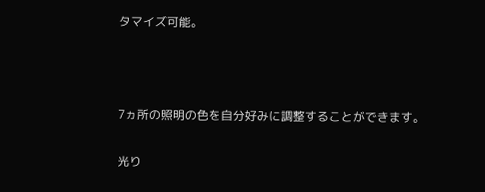タマイズ可能。



7ヵ所の照明の色を自分好みに調整することができます。

光り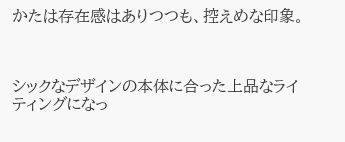かたは存在感はありつつも、控えめな印象。



シックなデザインの本体に合った上品なライティングになっ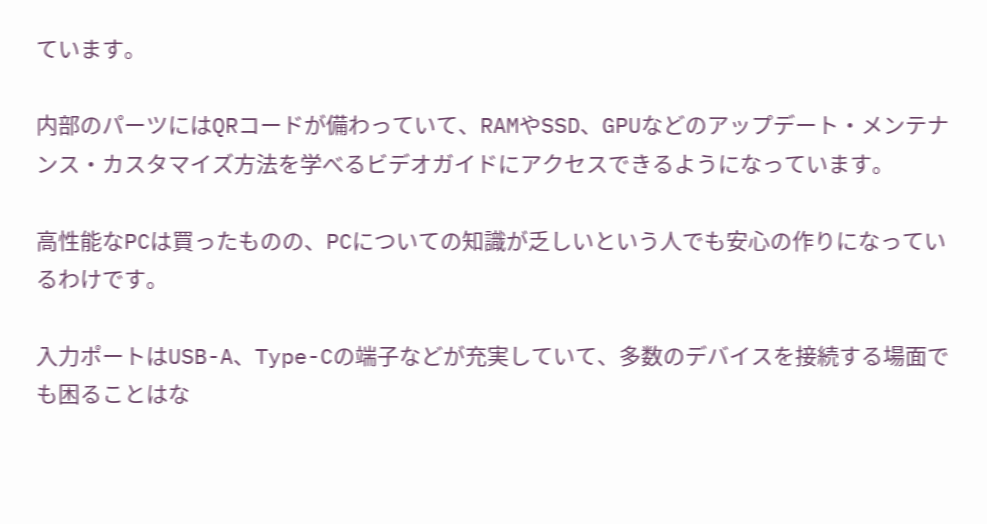ています。

内部のパーツにはQRコードが備わっていて、RAMやSSD、GPUなどのアップデート・メンテナンス・カスタマイズ方法を学べるビデオガイドにアクセスできるようになっています。

高性能なPCは買ったものの、PCについての知識が乏しいという人でも安心の作りになっているわけです。

入力ポートはUSB-A、Type-Cの端子などが充実していて、多数のデバイスを接続する場面でも困ることはな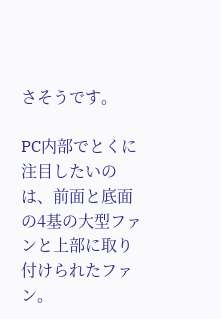さそうです。

PC内部でとくに注目したいのは、前面と底面の4基の大型ファンと上部に取り付けられたファン。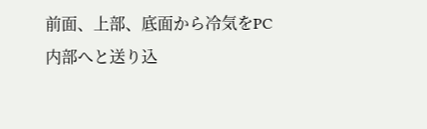前面、上部、底面から冷気をPC内部へと送り込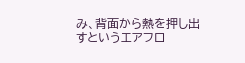み、背面から熱を押し出すというエアフロ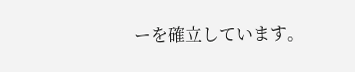ーを確立しています。